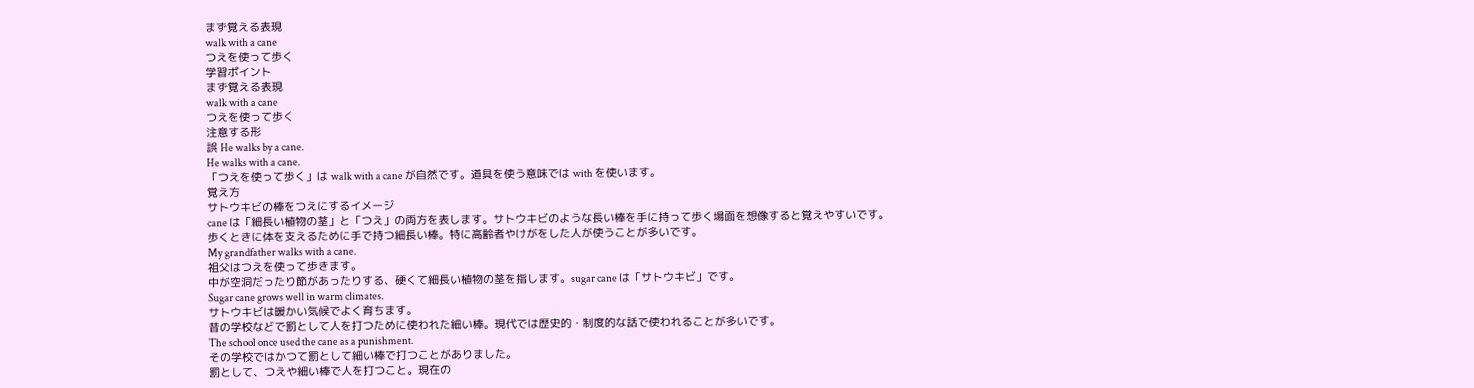まず覚える表現
walk with a cane
つえを使って歩く
学習ポイント
まず覚える表現
walk with a cane
つえを使って歩く
注意する形
誤 He walks by a cane.
He walks with a cane.
「つえを使って歩く」は walk with a cane が自然です。道具を使う意味では with を使います。
覚え方
サトウキビの棒をつえにするイメージ
cane は「細長い植物の茎」と「つえ」の両方を表します。サトウキビのような長い棒を手に持って歩く場面を想像すると覚えやすいです。
歩くときに体を支えるために手で持つ細長い棒。特に高齢者やけがをした人が使うことが多いです。
My grandfather walks with a cane.
祖父はつえを使って歩きます。
中が空洞だったり節があったりする、硬くて細長い植物の茎を指します。sugar cane は「サトウキビ」です。
Sugar cane grows well in warm climates.
サトウキビは暖かい気候でよく育ちます。
昔の学校などで罰として人を打つために使われた細い棒。現代では歴史的・制度的な話で使われることが多いです。
The school once used the cane as a punishment.
その学校ではかつて罰として細い棒で打つことがありました。
罰として、つえや細い棒で人を打つこと。現在の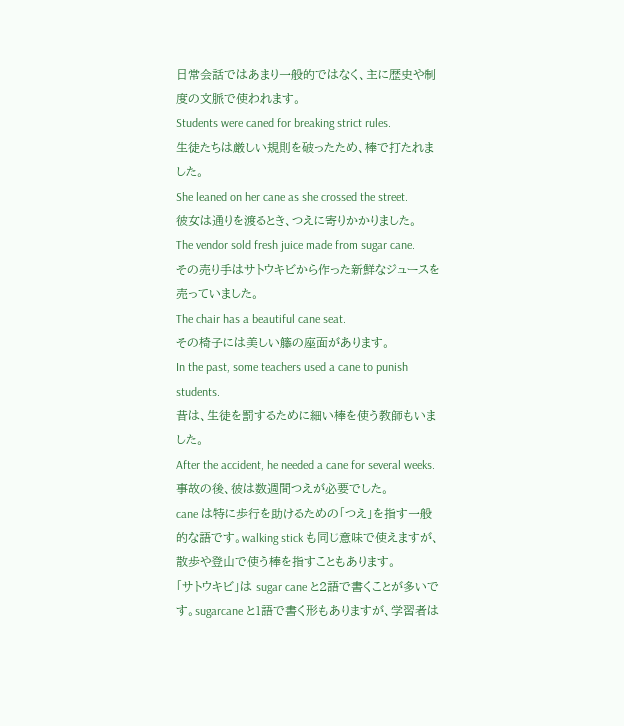日常会話ではあまり一般的ではなく、主に歴史や制度の文脈で使われます。
Students were caned for breaking strict rules.
生徒たちは厳しい規則を破ったため、棒で打たれました。
She leaned on her cane as she crossed the street.
彼女は通りを渡るとき、つえに寄りかかりました。
The vendor sold fresh juice made from sugar cane.
その売り手はサトウキビから作った新鮮なジュースを売っていました。
The chair has a beautiful cane seat.
その椅子には美しい籐の座面があります。
In the past, some teachers used a cane to punish students.
昔は、生徒を罰するために細い棒を使う教師もいました。
After the accident, he needed a cane for several weeks.
事故の後、彼は数週間つえが必要でした。
cane は特に歩行を助けるための「つえ」を指す一般的な語です。walking stick も同じ意味で使えますが、散歩や登山で使う棒を指すこともあります。
「サトウキビ」は sugar cane と2語で書くことが多いです。sugarcane と1語で書く形もありますが、学習者は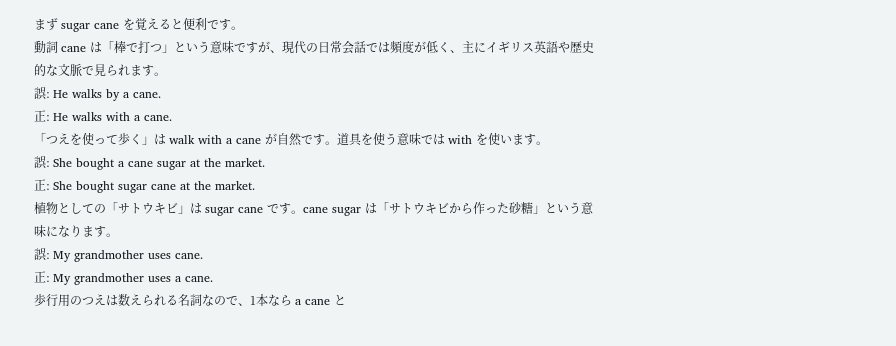まず sugar cane を覚えると便利です。
動詞 cane は「棒で打つ」という意味ですが、現代の日常会話では頻度が低く、主にイギリス英語や歴史的な文脈で見られます。
誤: He walks by a cane.
正: He walks with a cane.
「つえを使って歩く」は walk with a cane が自然です。道具を使う意味では with を使います。
誤: She bought a cane sugar at the market.
正: She bought sugar cane at the market.
植物としての「サトウキビ」は sugar cane です。cane sugar は「サトウキビから作った砂糖」という意味になります。
誤: My grandmother uses cane.
正: My grandmother uses a cane.
歩行用のつえは数えられる名詞なので、1本なら a cane と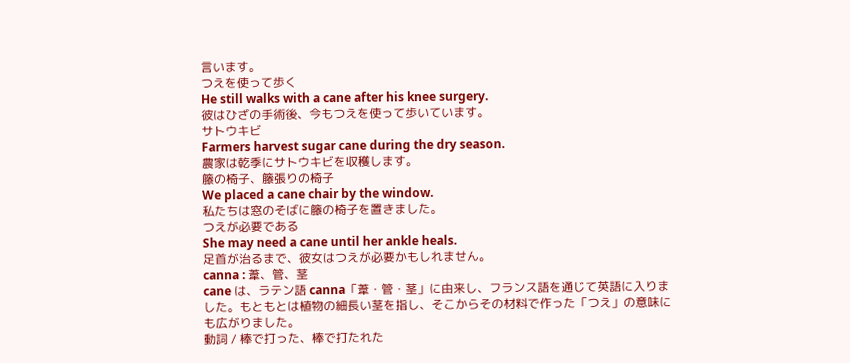言います。
つえを使って歩く
He still walks with a cane after his knee surgery.
彼はひざの手術後、今もつえを使って歩いています。
サトウキビ
Farmers harvest sugar cane during the dry season.
農家は乾季にサトウキビを収穫します。
籐の椅子、籐張りの椅子
We placed a cane chair by the window.
私たちは窓のそばに籐の椅子を置きました。
つえが必要である
She may need a cane until her ankle heals.
足首が治るまで、彼女はつえが必要かもしれません。
canna : 葦、管、茎
cane は、ラテン語 canna「葦・管・茎」に由来し、フランス語を通じて英語に入りました。もともとは植物の細長い茎を指し、そこからその材料で作った「つえ」の意味にも広がりました。
動詞 / 棒で打った、棒で打たれた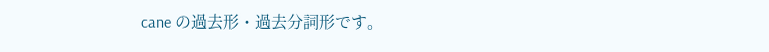cane の過去形・過去分詞形です。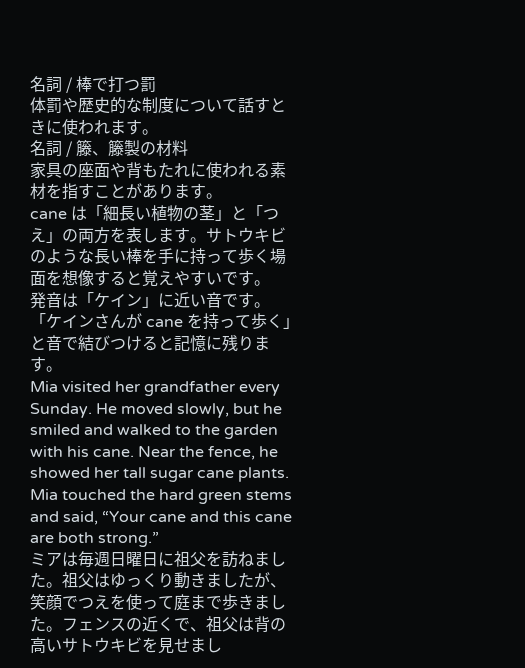名詞 / 棒で打つ罰
体罰や歴史的な制度について話すときに使われます。
名詞 / 籐、籐製の材料
家具の座面や背もたれに使われる素材を指すことがあります。
cane は「細長い植物の茎」と「つえ」の両方を表します。サトウキビのような長い棒を手に持って歩く場面を想像すると覚えやすいです。
発音は「ケイン」に近い音です。「ケインさんが cane を持って歩く」と音で結びつけると記憶に残ります。
Mia visited her grandfather every Sunday. He moved slowly, but he smiled and walked to the garden with his cane. Near the fence, he showed her tall sugar cane plants. Mia touched the hard green stems and said, “Your cane and this cane are both strong.”
ミアは毎週日曜日に祖父を訪ねました。祖父はゆっくり動きましたが、笑顔でつえを使って庭まで歩きました。フェンスの近くで、祖父は背の高いサトウキビを見せまし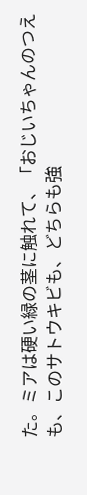た。ミアは硬い緑の茎に触れて、「おじいちゃんのつえも、このサトウキビも、どちらも強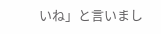いね」と言いまし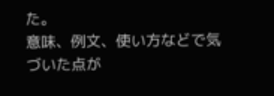た。
意味、例文、使い方などで気づいた点が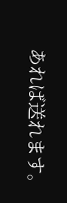あれば送れます。